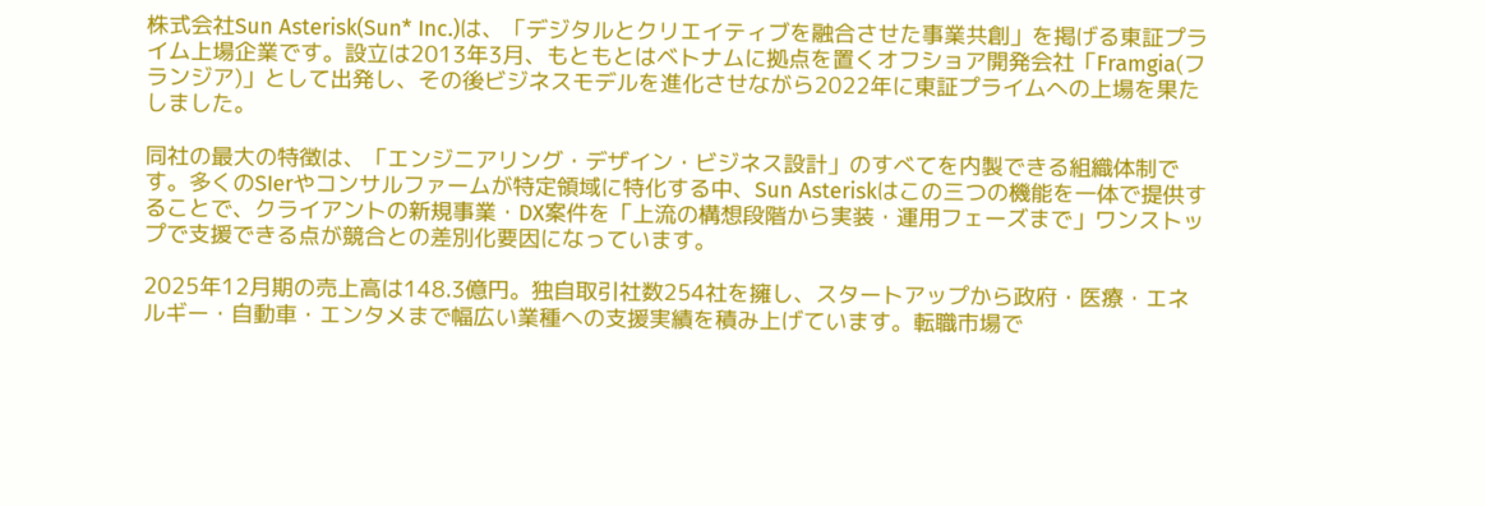株式会社Sun Asterisk(Sun* Inc.)は、「デジタルとクリエイティブを融合させた事業共創」を掲げる東証プライム上場企業です。設立は2013年3月、もともとはベトナムに拠点を置くオフショア開発会社「Framgia(フランジア)」として出発し、その後ビジネスモデルを進化させながら2022年に東証プライムへの上場を果たしました。

同社の最大の特徴は、「エンジニアリング・デザイン・ビジネス設計」のすべてを内製できる組織体制です。多くのSIerやコンサルファームが特定領域に特化する中、Sun Asteriskはこの三つの機能を一体で提供することで、クライアントの新規事業・DX案件を「上流の構想段階から実装・運用フェーズまで」ワンストップで支援できる点が競合との差別化要因になっています。

2025年12月期の売上高は148.3億円。独自取引社数254社を擁し、スタートアップから政府・医療・エネルギー・自動車・エンタメまで幅広い業種への支援実績を積み上げています。転職市場で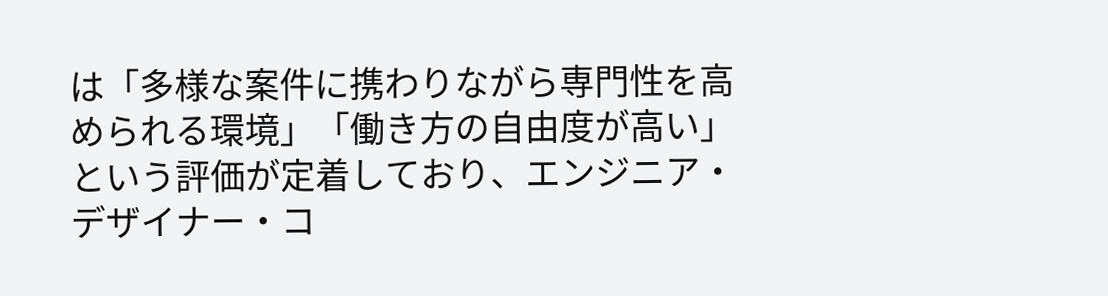は「多様な案件に携わりながら専門性を高められる環境」「働き方の自由度が高い」という評価が定着しており、エンジニア・デザイナー・コ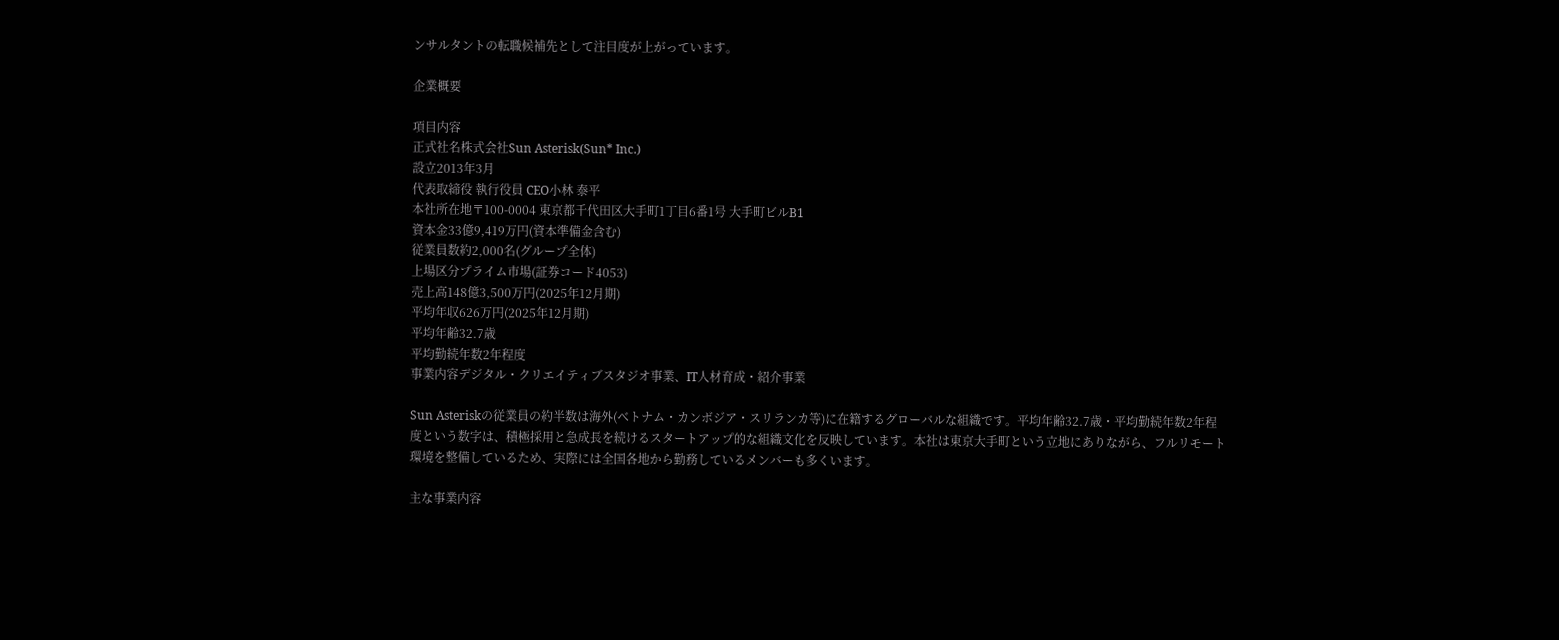ンサルタントの転職候補先として注目度が上がっています。

企業概要

項目内容
正式社名株式会社Sun Asterisk(Sun* Inc.)
設立2013年3月
代表取締役 執行役員 CEO小林 泰平
本社所在地〒100-0004 東京都千代田区大手町1丁目6番1号 大手町ビルB1
資本金33億9,419万円(資本準備金含む)
従業員数約2,000名(グループ全体)
上場区分プライム市場(証券コード4053)
売上高148億3,500万円(2025年12月期)
平均年収626万円(2025年12月期)
平均年齢32.7歳
平均勤続年数2年程度
事業内容デジタル・クリエイティブスタジオ事業、IT人材育成・紹介事業

Sun Asteriskの従業員の約半数は海外(ベトナム・カンボジア・スリランカ等)に在籍するグローバルな組織です。平均年齢32.7歳・平均勤続年数2年程度という数字は、積極採用と急成長を続けるスタートアップ的な組織文化を反映しています。本社は東京大手町という立地にありながら、フルリモート環境を整備しているため、実際には全国各地から勤務しているメンバーも多くいます。

主な事業内容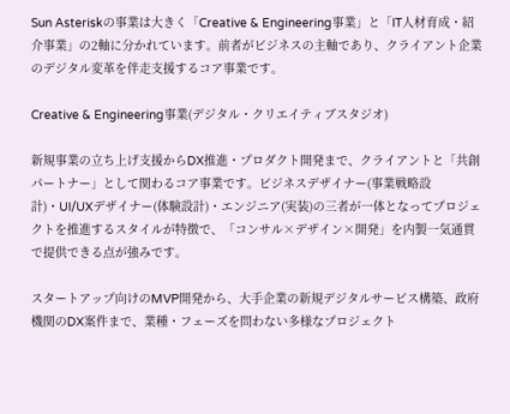Sun Asteriskの事業は大きく「Creative & Engineering事業」と「IT人材育成・紹介事業」の2軸に分かれています。前者がビジネスの主軸であり、クライアント企業のデジタル変革を伴走支援するコア事業です。

Creative & Engineering事業(デジタル・クリエイティブスタジオ)

新規事業の立ち上げ支援からDX推進・プロダクト開発まで、クライアントと「共創パートナー」として関わるコア事業です。ビジネスデザイナー(事業戦略設計)・UI/UXデザイナー(体験設計)・エンジニア(実装)の三者が一体となってプロジェクトを推進するスタイルが特徴で、「コンサル×デザイン×開発」を内製一気通貫で提供できる点が強みです。

スタートアップ向けのMVP開発から、大手企業の新規デジタルサービス構築、政府機関のDX案件まで、業種・フェーズを問わない多様なプロジェクト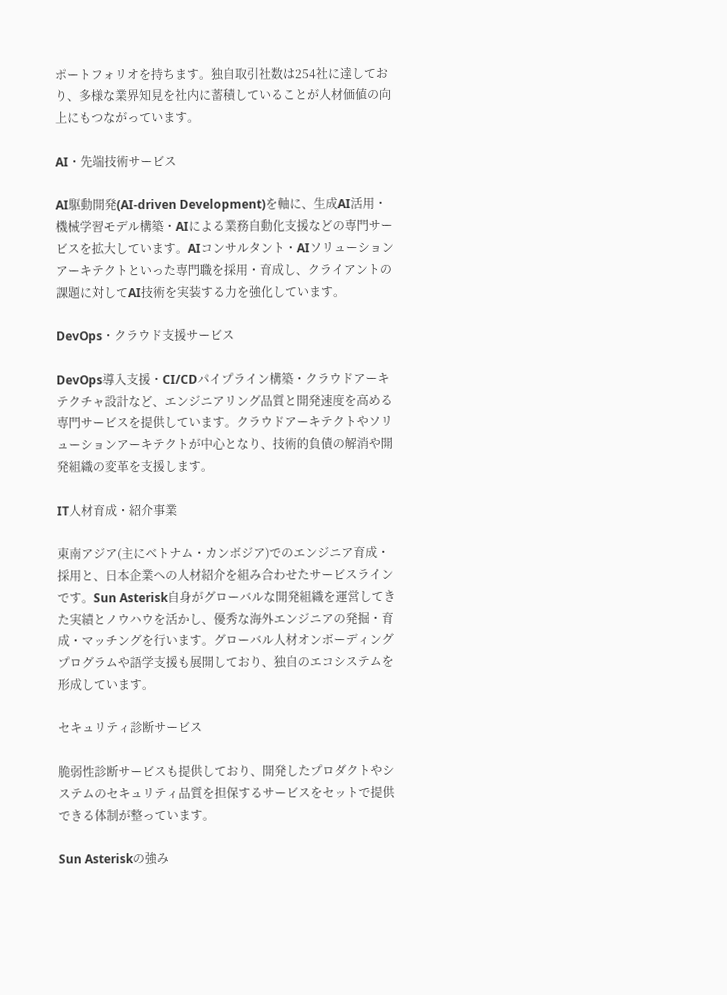ポートフォリオを持ちます。独自取引社数は254社に達しており、多様な業界知見を社内に蓄積していることが人材価値の向上にもつながっています。

AI・先端技術サービス

AI駆動開発(AI-driven Development)を軸に、生成AI活用・機械学習モデル構築・AIによる業務自動化支援などの専門サービスを拡大しています。AIコンサルタント・AIソリューションアーキテクトといった専門職を採用・育成し、クライアントの課題に対してAI技術を実装する力を強化しています。

DevOps・クラウド支援サービス

DevOps導入支援・CI/CDパイプライン構築・クラウドアーキテクチャ設計など、エンジニアリング品質と開発速度を高める専門サービスを提供しています。クラウドアーキテクトやソリューションアーキテクトが中心となり、技術的負債の解消や開発組織の変革を支援します。

IT人材育成・紹介事業

東南アジア(主にベトナム・カンボジア)でのエンジニア育成・採用と、日本企業への人材紹介を組み合わせたサービスラインです。Sun Asterisk自身がグローバルな開発組織を運営してきた実績とノウハウを活かし、優秀な海外エンジニアの発掘・育成・マッチングを行います。グローバル人材オンボーディングプログラムや語学支援も展開しており、独自のエコシステムを形成しています。

セキュリティ診断サービス

脆弱性診断サービスも提供しており、開発したプロダクトやシステムのセキュリティ品質を担保するサービスをセットで提供できる体制が整っています。

Sun Asteriskの強み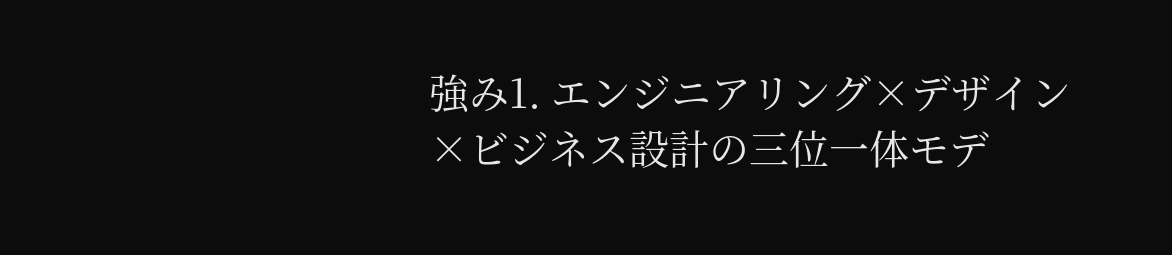強み1. エンジニアリング×デザイン×ビジネス設計の三位一体モデ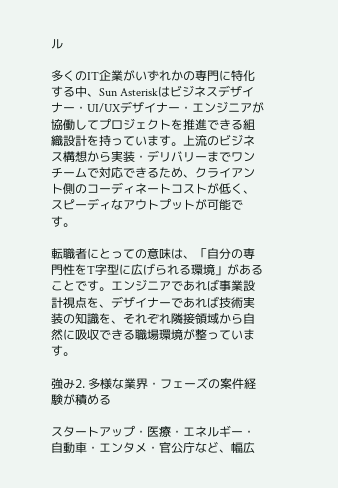ル

多くのIT企業がいずれかの専門に特化する中、Sun Asteriskはビジネスデザイナー・UI/UXデザイナー・エンジニアが協働してプロジェクトを推進できる組織設計を持っています。上流のビジネス構想から実装・デリバリーまでワンチームで対応できるため、クライアント側のコーディネートコストが低く、スピーディなアウトプットが可能です。

転職者にとっての意味は、「自分の専門性をT字型に広げられる環境」があることです。エンジニアであれば事業設計視点を、デザイナーであれば技術実装の知識を、それぞれ隣接領域から自然に吸収できる職場環境が整っています。

強み2. 多様な業界・フェーズの案件経験が積める

スタートアップ・医療・エネルギー・自動車・エンタメ・官公庁など、幅広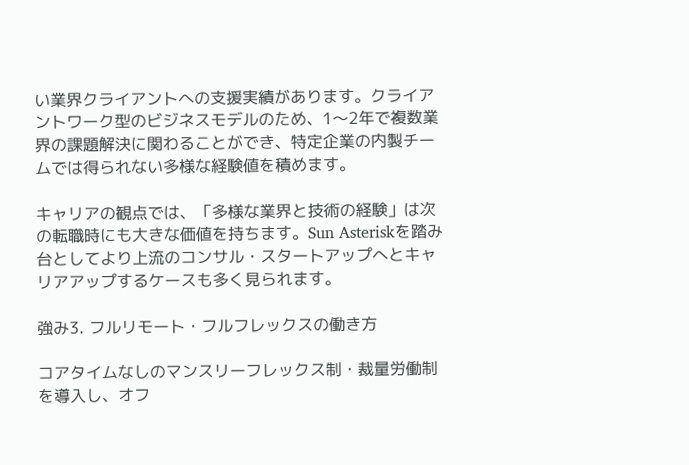い業界クライアントへの支援実績があります。クライアントワーク型のビジネスモデルのため、1〜2年で複数業界の課題解決に関わることができ、特定企業の内製チームでは得られない多様な経験値を積めます。

キャリアの観点では、「多様な業界と技術の経験」は次の転職時にも大きな価値を持ちます。Sun Asteriskを踏み台としてより上流のコンサル・スタートアップへとキャリアアップするケースも多く見られます。

強み3. フルリモート・フルフレックスの働き方

コアタイムなしのマンスリーフレックス制・裁量労働制を導入し、オフ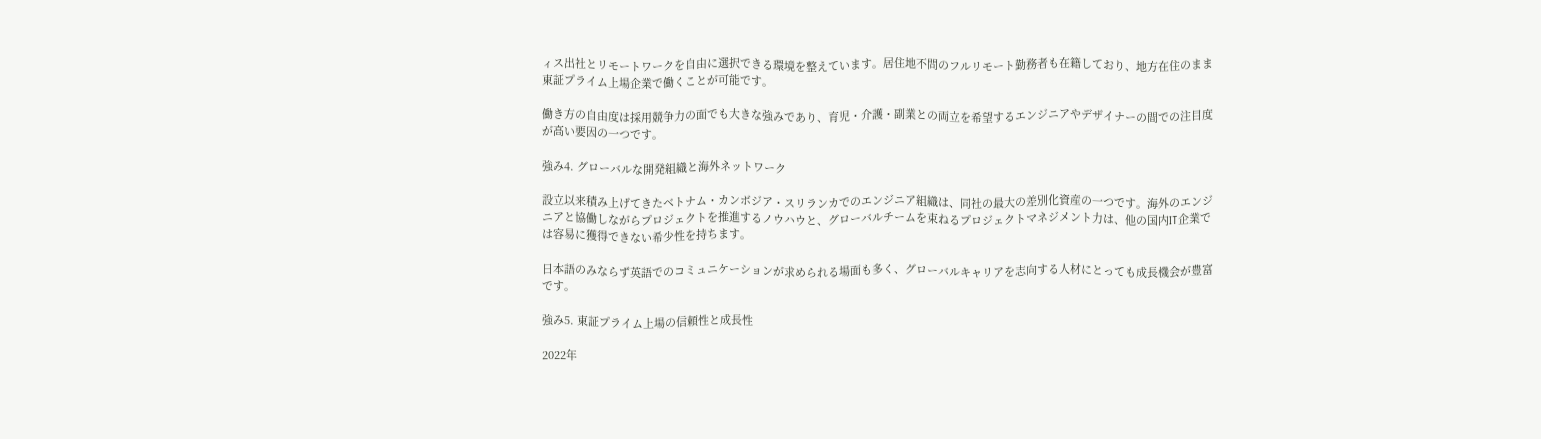ィス出社とリモートワークを自由に選択できる環境を整えています。居住地不問のフルリモート勤務者も在籍しており、地方在住のまま東証プライム上場企業で働くことが可能です。

働き方の自由度は採用競争力の面でも大きな強みであり、育児・介護・副業との両立を希望するエンジニアやデザイナーの間での注目度が高い要因の一つです。

強み4. グローバルな開発組織と海外ネットワーク

設立以来積み上げてきたベトナム・カンボジア・スリランカでのエンジニア組織は、同社の最大の差別化資産の一つです。海外のエンジニアと協働しながらプロジェクトを推進するノウハウと、グローバルチームを束ねるプロジェクトマネジメント力は、他の国内IT企業では容易に獲得できない希少性を持ちます。

日本語のみならず英語でのコミュニケーションが求められる場面も多く、グローバルキャリアを志向する人材にとっても成長機会が豊富です。

強み5. 東証プライム上場の信頼性と成長性

2022年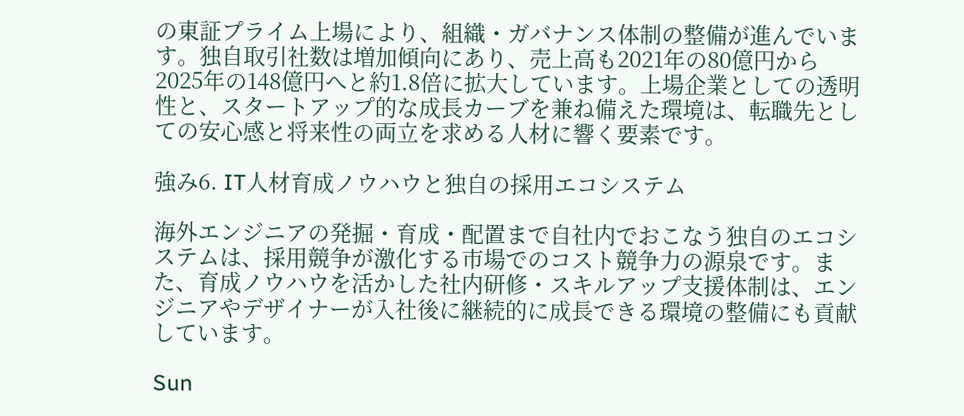の東証プライム上場により、組織・ガバナンス体制の整備が進んでいます。独自取引社数は増加傾向にあり、売上高も2021年の80億円から2025年の148億円へと約1.8倍に拡大しています。上場企業としての透明性と、スタートアップ的な成長カーブを兼ね備えた環境は、転職先としての安心感と将来性の両立を求める人材に響く要素です。

強み6. IT人材育成ノウハウと独自の採用エコシステム

海外エンジニアの発掘・育成・配置まで自社内でおこなう独自のエコシステムは、採用競争が激化する市場でのコスト競争力の源泉です。また、育成ノウハウを活かした社内研修・スキルアップ支援体制は、エンジニアやデザイナーが入社後に継続的に成長できる環境の整備にも貢献しています。

Sun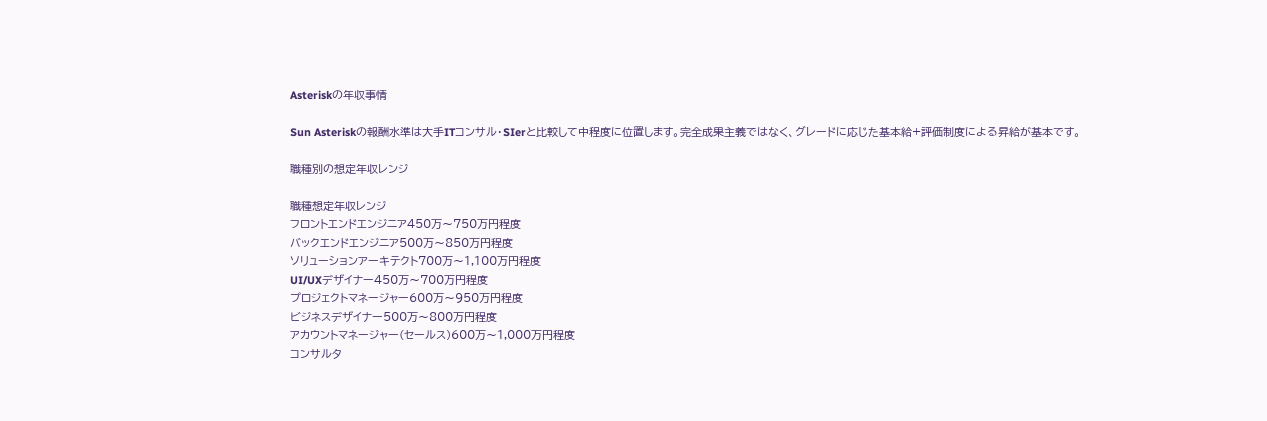Asteriskの年収事情

Sun Asteriskの報酬水準は大手ITコンサル・SIerと比較して中程度に位置します。完全成果主義ではなく、グレードに応じた基本給+評価制度による昇給が基本です。

職種別の想定年収レンジ

職種想定年収レンジ
フロントエンドエンジニア450万〜750万円程度
バックエンドエンジニア500万〜850万円程度
ソリューションアーキテクト700万〜1,100万円程度
UI/UXデザイナー450万〜700万円程度
プロジェクトマネージャー600万〜950万円程度
ビジネスデザイナー500万〜800万円程度
アカウントマネージャー(セールス)600万〜1,000万円程度
コンサルタ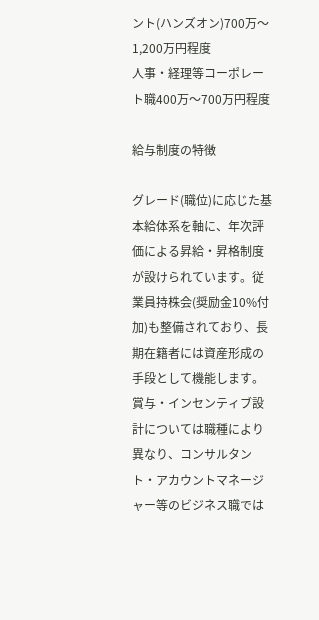ント(ハンズオン)700万〜1,200万円程度
人事・経理等コーポレート職400万〜700万円程度

給与制度の特徴

グレード(職位)に応じた基本給体系を軸に、年次評価による昇給・昇格制度が設けられています。従業員持株会(奨励金10%付加)も整備されており、長期在籍者には資産形成の手段として機能します。賞与・インセンティブ設計については職種により異なり、コンサルタント・アカウントマネージャー等のビジネス職では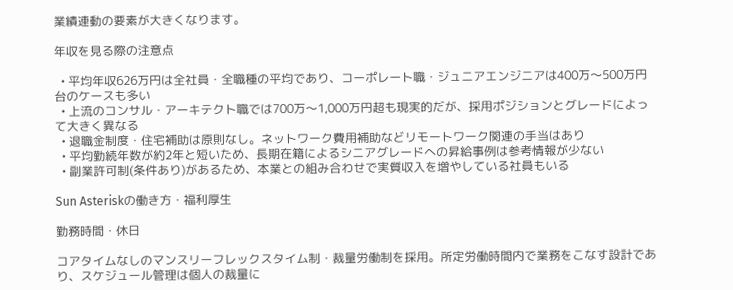業績連動の要素が大きくなります。

年収を見る際の注意点

  • 平均年収626万円は全社員・全職種の平均であり、コーポレート職・ジュニアエンジニアは400万〜500万円台のケースも多い
  • 上流のコンサル・アーキテクト職では700万〜1,000万円超も現実的だが、採用ポジションとグレードによって大きく異なる
  • 退職金制度・住宅補助は原則なし。ネットワーク費用補助などリモートワーク関連の手当はあり
  • 平均勤続年数が約2年と短いため、長期在籍によるシニアグレードへの昇給事例は参考情報が少ない
  • 副業許可制(条件あり)があるため、本業との組み合わせで実質収入を増やしている社員もいる

Sun Asteriskの働き方・福利厚生

勤務時間・休日

コアタイムなしのマンスリーフレックスタイム制・裁量労働制を採用。所定労働時間内で業務をこなす設計であり、スケジュール管理は個人の裁量に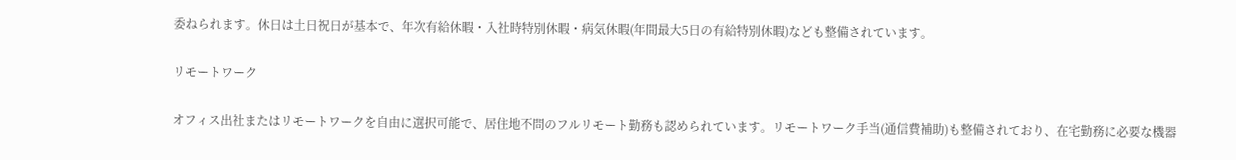委ねられます。休日は土日祝日が基本で、年次有給休暇・入社時特別休暇・病気休暇(年間最大5日の有給特別休暇)なども整備されています。

リモートワーク

オフィス出社またはリモートワークを自由に選択可能で、居住地不問のフルリモート勤務も認められています。リモートワーク手当(通信費補助)も整備されており、在宅勤務に必要な機器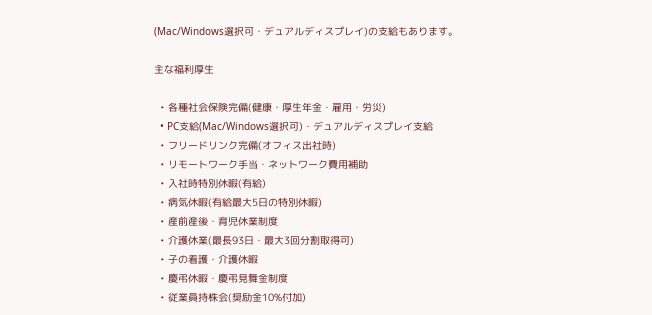(Mac/Windows選択可・デュアルディスプレイ)の支給もあります。

主な福利厚生

  • 各種社会保険完備(健康・厚生年金・雇用・労災)
  • PC支給(Mac/Windows選択可)・デュアルディスプレイ支給
  • フリードリンク完備(オフィス出社時)
  • リモートワーク手当・ネットワーク費用補助
  • 入社時特別休暇(有給)
  • 病気休暇(有給最大5日の特別休暇)
  • 産前産後・育児休業制度
  • 介護休業(最長93日・最大3回分割取得可)
  • 子の看護・介護休暇
  • 慶弔休暇・慶弔見舞金制度
  • 従業員持株会(奨励金10%付加)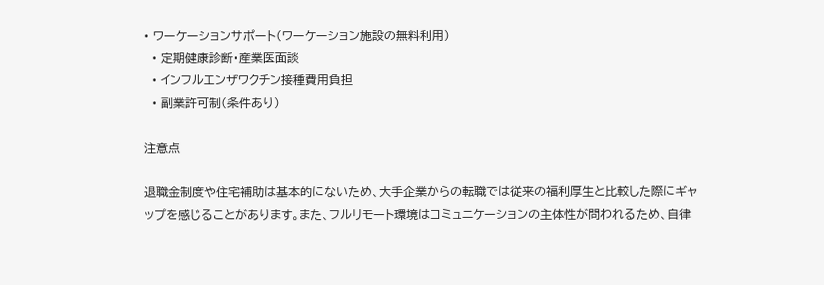• ワーケーションサポート(ワーケーション施設の無料利用)
  • 定期健康診断・産業医面談
  • インフルエンザワクチン接種費用負担
  • 副業許可制(条件あり)

注意点

退職金制度や住宅補助は基本的にないため、大手企業からの転職では従来の福利厚生と比較した際にギャップを感じることがあります。また、フルリモート環境はコミュニケーションの主体性が問われるため、自律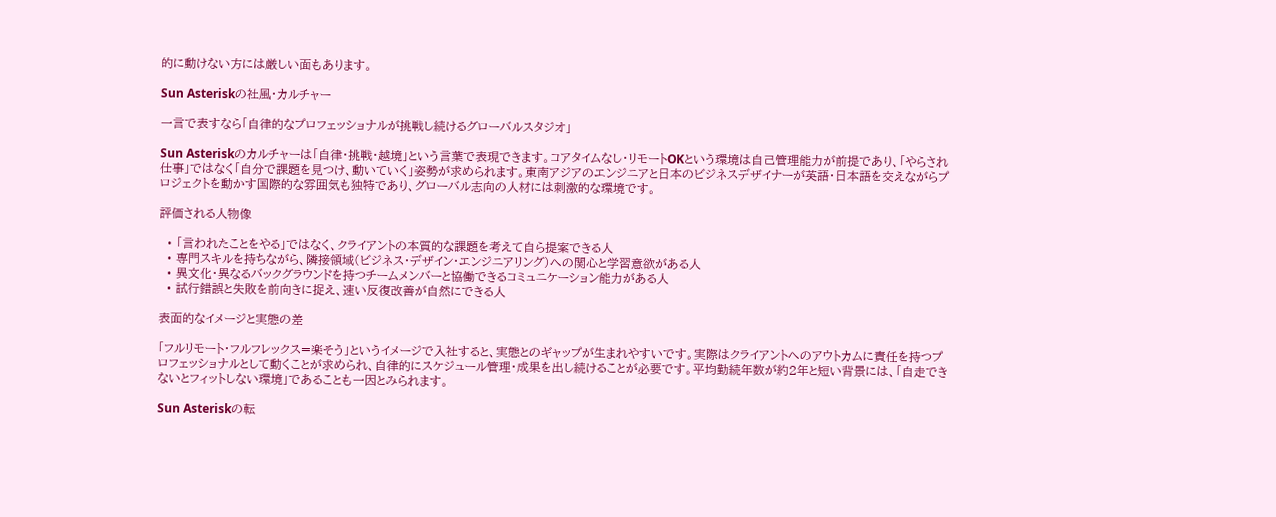的に動けない方には厳しい面もあります。

Sun Asteriskの社風・カルチャー

一言で表すなら「自律的なプロフェッショナルが挑戦し続けるグローバルスタジオ」

Sun Asteriskのカルチャーは「自律・挑戦・越境」という言葉で表現できます。コアタイムなし・リモートOKという環境は自己管理能力が前提であり、「やらされ仕事」ではなく「自分で課題を見つけ、動いていく」姿勢が求められます。東南アジアのエンジニアと日本のビジネスデザイナーが英語・日本語を交えながらプロジェクトを動かす国際的な雰囲気も独特であり、グローバル志向の人材には刺激的な環境です。

評価される人物像

  • 「言われたことをやる」ではなく、クライアントの本質的な課題を考えて自ら提案できる人
  • 専門スキルを持ちながら、隣接領域(ビジネス・デザイン・エンジニアリング)への関心と学習意欲がある人
  • 異文化・異なるバックグラウンドを持つチームメンバーと協働できるコミュニケーション能力がある人
  • 試行錯誤と失敗を前向きに捉え、速い反復改善が自然にできる人

表面的なイメージと実態の差

「フルリモート・フルフレックス=楽そう」というイメージで入社すると、実態とのギャップが生まれやすいです。実際はクライアントへのアウトカムに責任を持つプロフェッショナルとして動くことが求められ、自律的にスケジュール管理・成果を出し続けることが必要です。平均勤続年数が約2年と短い背景には、「自走できないとフィットしない環境」であることも一因とみられます。

Sun Asteriskの転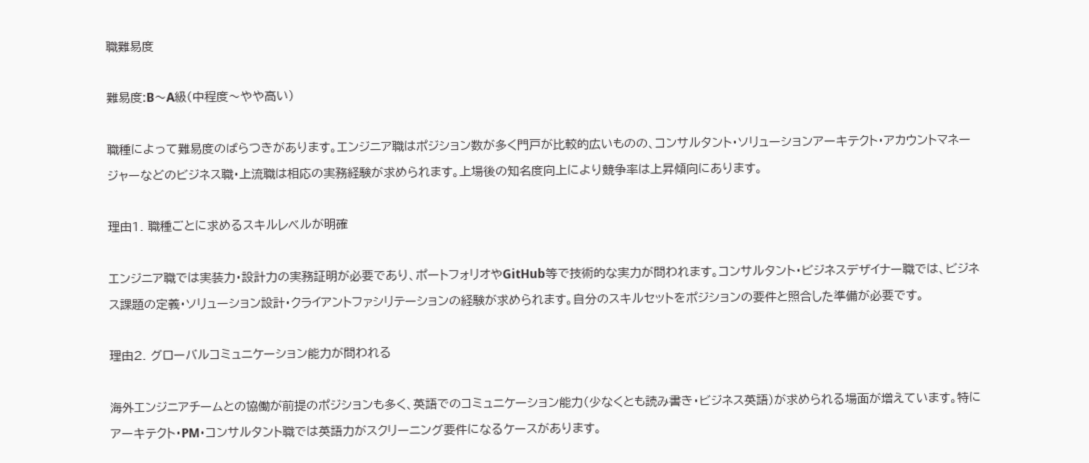職難易度

難易度:B〜A級(中程度〜やや高い)

職種によって難易度のばらつきがあります。エンジニア職はポジション数が多く門戸が比較的広いものの、コンサルタント・ソリューションアーキテクト・アカウントマネージャーなどのビジネス職・上流職は相応の実務経験が求められます。上場後の知名度向上により競争率は上昇傾向にあります。

理由1. 職種ごとに求めるスキルレベルが明確

エンジニア職では実装力・設計力の実務証明が必要であり、ポートフォリオやGitHub等で技術的な実力が問われます。コンサルタント・ビジネスデザイナー職では、ビジネス課題の定義・ソリューション設計・クライアントファシリテーションの経験が求められます。自分のスキルセットをポジションの要件と照合した準備が必要です。

理由2. グローバルコミュニケーション能力が問われる

海外エンジニアチームとの協働が前提のポジションも多く、英語でのコミュニケーション能力(少なくとも読み書き・ビジネス英語)が求められる場面が増えています。特にアーキテクト・PM・コンサルタント職では英語力がスクリーニング要件になるケースがあります。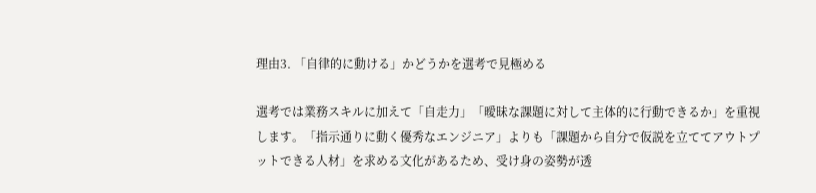理由3. 「自律的に動ける」かどうかを選考で見極める

選考では業務スキルに加えて「自走力」「曖昧な課題に対して主体的に行動できるか」を重視します。「指示通りに動く優秀なエンジニア」よりも「課題から自分で仮説を立ててアウトプットできる人材」を求める文化があるため、受け身の姿勢が透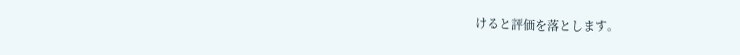けると評価を落とします。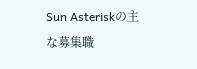Sun Asteriskの主な募集職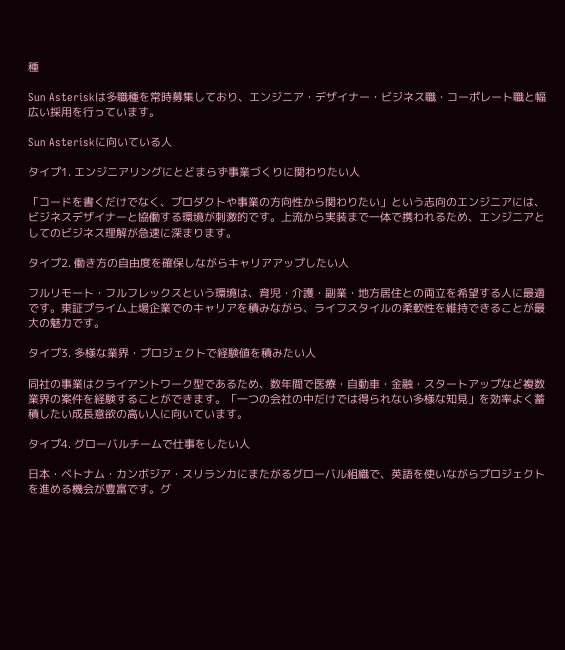種

Sun Asteriskは多職種を常時募集しており、エンジニア・デザイナー・ビジネス職・コーポレート職と幅広い採用を行っています。

Sun Asteriskに向いている人

タイプ1. エンジニアリングにとどまらず事業づくりに関わりたい人

「コードを書くだけでなく、プロダクトや事業の方向性から関わりたい」という志向のエンジニアには、ビジネスデザイナーと協働する環境が刺激的です。上流から実装まで一体で携われるため、エンジニアとしてのビジネス理解が急速に深まります。

タイプ2. 働き方の自由度を確保しながらキャリアアップしたい人

フルリモート・フルフレックスという環境は、育児・介護・副業・地方居住との両立を希望する人に最適です。東証プライム上場企業でのキャリアを積みながら、ライフスタイルの柔軟性を維持できることが最大の魅力です。

タイプ3. 多様な業界・プロジェクトで経験値を積みたい人

同社の事業はクライアントワーク型であるため、数年間で医療・自動車・金融・スタートアップなど複数業界の案件を経験することができます。「一つの会社の中だけでは得られない多様な知見」を効率よく蓄積したい成長意欲の高い人に向いています。

タイプ4. グローバルチームで仕事をしたい人

日本・ベトナム・カンボジア・スリランカにまたがるグローバル組織で、英語を使いながらプロジェクトを進める機会が豊富です。グ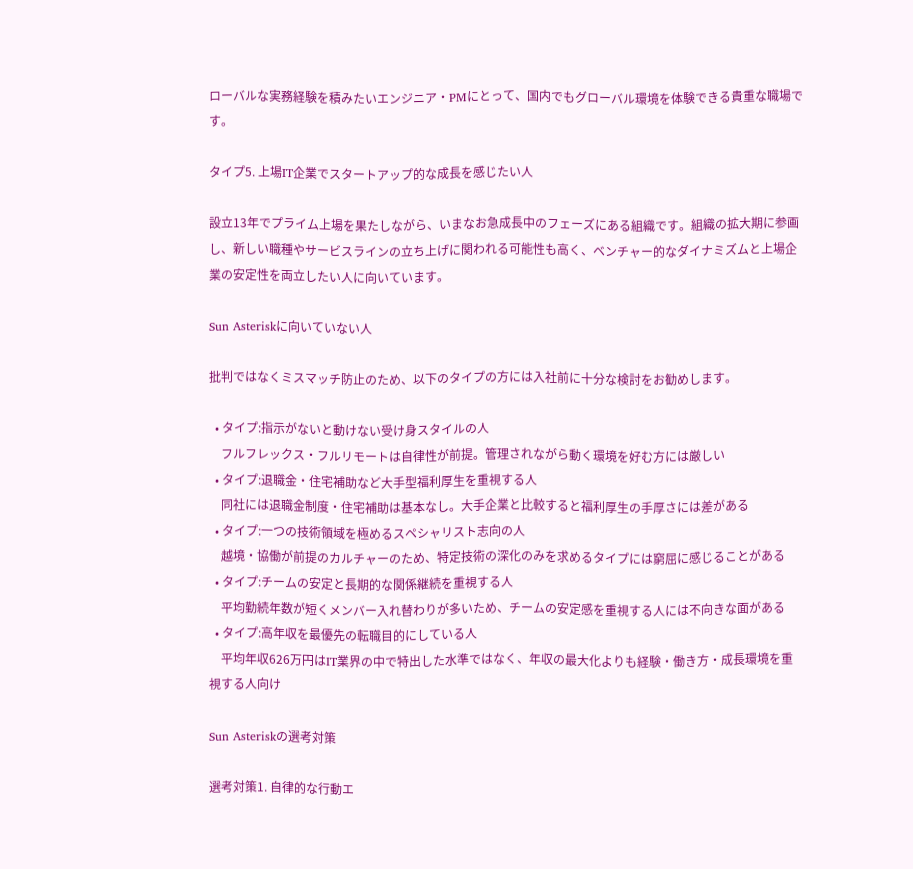ローバルな実務経験を積みたいエンジニア・PMにとって、国内でもグローバル環境を体験できる貴重な職場です。

タイプ5. 上場IT企業でスタートアップ的な成長を感じたい人

設立13年でプライム上場を果たしながら、いまなお急成長中のフェーズにある組織です。組織の拡大期に参画し、新しい職種やサービスラインの立ち上げに関われる可能性も高く、ベンチャー的なダイナミズムと上場企業の安定性を両立したい人に向いています。

Sun Asteriskに向いていない人

批判ではなくミスマッチ防止のため、以下のタイプの方には入社前に十分な検討をお勧めします。

  • タイプ:指示がないと動けない受け身スタイルの人
    フルフレックス・フルリモートは自律性が前提。管理されながら動く環境を好む方には厳しい
  • タイプ:退職金・住宅補助など大手型福利厚生を重視する人
    同社には退職金制度・住宅補助は基本なし。大手企業と比較すると福利厚生の手厚さには差がある
  • タイプ:一つの技術領域を極めるスペシャリスト志向の人
    越境・協働が前提のカルチャーのため、特定技術の深化のみを求めるタイプには窮屈に感じることがある
  • タイプ:チームの安定と長期的な関係継続を重視する人
    平均勤続年数が短くメンバー入れ替わりが多いため、チームの安定感を重視する人には不向きな面がある
  • タイプ:高年収を最優先の転職目的にしている人
    平均年収626万円はIT業界の中で特出した水準ではなく、年収の最大化よりも経験・働き方・成長環境を重視する人向け

Sun Asteriskの選考対策

選考対策1. 自律的な行動エ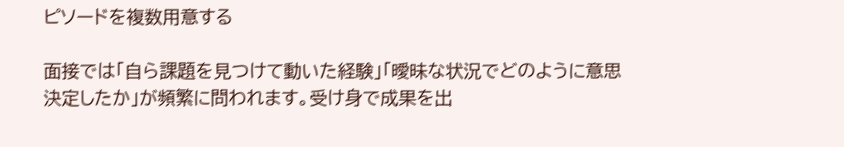ピソードを複数用意する

面接では「自ら課題を見つけて動いた経験」「曖昧な状況でどのように意思決定したか」が頻繁に問われます。受け身で成果を出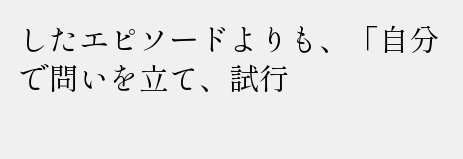したエピソードよりも、「自分で問いを立て、試行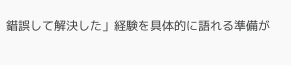錯誤して解決した」経験を具体的に語れる準備が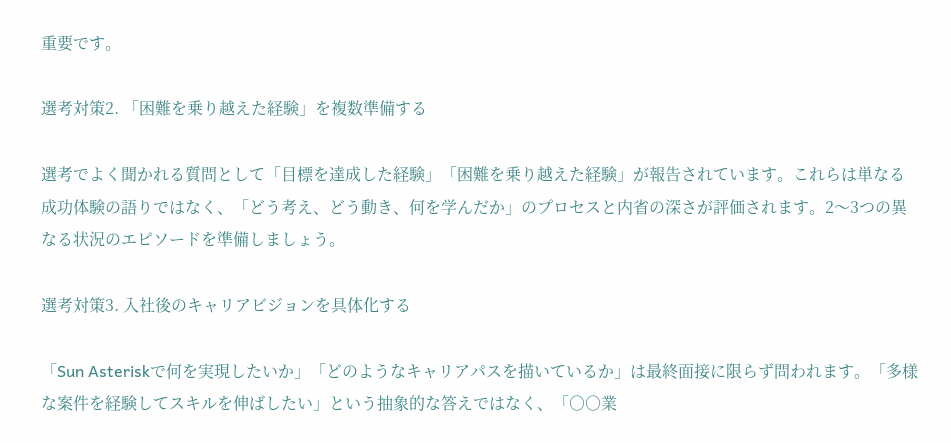重要です。

選考対策2. 「困難を乗り越えた経験」を複数準備する

選考でよく聞かれる質問として「目標を達成した経験」「困難を乗り越えた経験」が報告されています。これらは単なる成功体験の語りではなく、「どう考え、どう動き、何を学んだか」のプロセスと内省の深さが評価されます。2〜3つの異なる状況のエピソードを準備しましょう。

選考対策3. 入社後のキャリアビジョンを具体化する

「Sun Asteriskで何を実現したいか」「どのようなキャリアパスを描いているか」は最終面接に限らず問われます。「多様な案件を経験してスキルを伸ばしたい」という抽象的な答えではなく、「○○業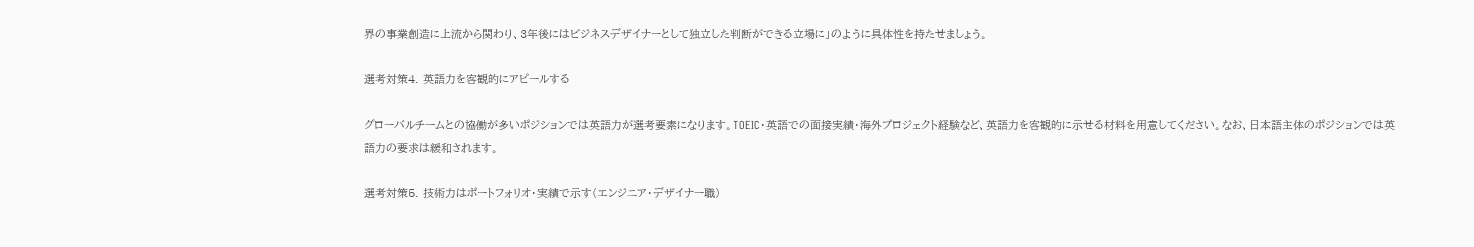界の事業創造に上流から関わり、3年後にはビジネスデザイナーとして独立した判断ができる立場に」のように具体性を持たせましょう。

選考対策4. 英語力を客観的にアピールする

グローバルチームとの協働が多いポジションでは英語力が選考要素になります。TOEIC・英語での面接実績・海外プロジェクト経験など、英語力を客観的に示せる材料を用意してください。なお、日本語主体のポジションでは英語力の要求は緩和されます。

選考対策5. 技術力はポートフォリオ・実績で示す(エンジニア・デザイナー職)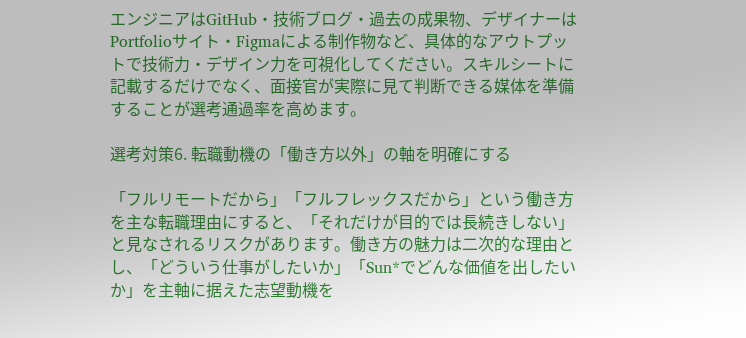エンジニアはGitHub・技術ブログ・過去の成果物、デザイナーはPortfolioサイト・Figmaによる制作物など、具体的なアウトプットで技術力・デザイン力を可視化してください。スキルシートに記載するだけでなく、面接官が実際に見て判断できる媒体を準備することが選考通過率を高めます。

選考対策6. 転職動機の「働き方以外」の軸を明確にする

「フルリモートだから」「フルフレックスだから」という働き方を主な転職理由にすると、「それだけが目的では長続きしない」と見なされるリスクがあります。働き方の魅力は二次的な理由とし、「どういう仕事がしたいか」「Sun*でどんな価値を出したいか」を主軸に据えた志望動機を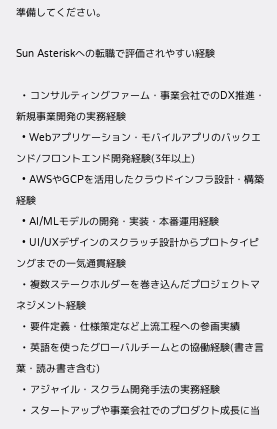準備してください。

Sun Asteriskへの転職で評価されやすい経験

  • コンサルティングファーム・事業会社でのDX推進・新規事業開発の実務経験
  • Webアプリケーション・モバイルアプリのバックエンド/フロントエンド開発経験(3年以上)
  • AWSやGCPを活用したクラウドインフラ設計・構築経験
  • AI/MLモデルの開発・実装・本番運用経験
  • UI/UXデザインのスクラッチ設計からプロトタイピングまでの一気通貫経験
  • 複数ステークホルダーを巻き込んだプロジェクトマネジメント経験
  • 要件定義・仕様策定など上流工程への参画実績
  • 英語を使ったグローバルチームとの協働経験(書き言葉・読み書き含む)
  • アジャイル・スクラム開発手法の実務経験
  • スタートアップや事業会社でのプロダクト成長に当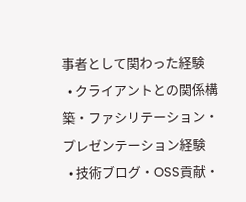事者として関わった経験
  • クライアントとの関係構築・ファシリテーション・プレゼンテーション経験
  • 技術ブログ・OSS貢献・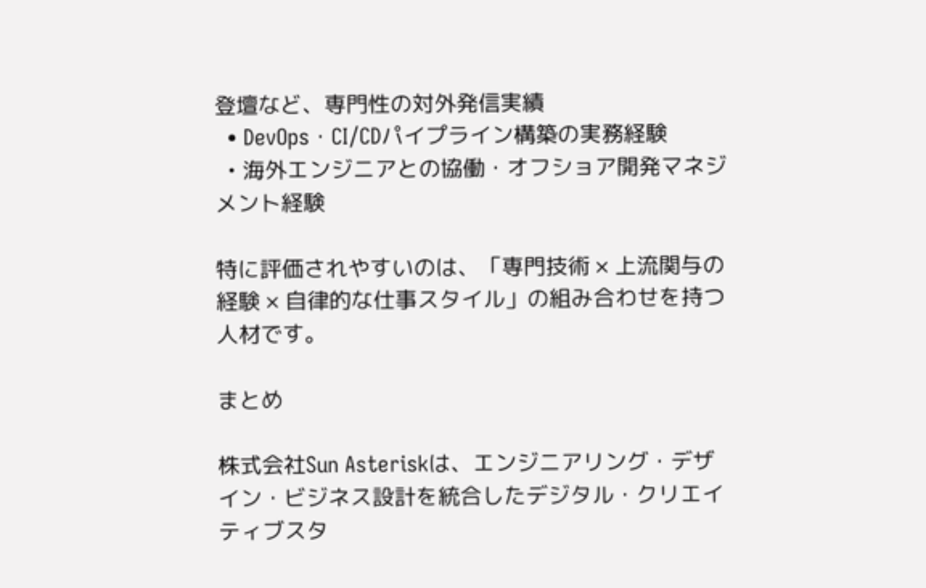登壇など、専門性の対外発信実績
  • DevOps・CI/CDパイプライン構築の実務経験
  • 海外エンジニアとの協働・オフショア開発マネジメント経験

特に評価されやすいのは、「専門技術 × 上流関与の経験 × 自律的な仕事スタイル」の組み合わせを持つ人材です。

まとめ

株式会社Sun Asteriskは、エンジニアリング・デザイン・ビジネス設計を統合したデジタル・クリエイティブスタ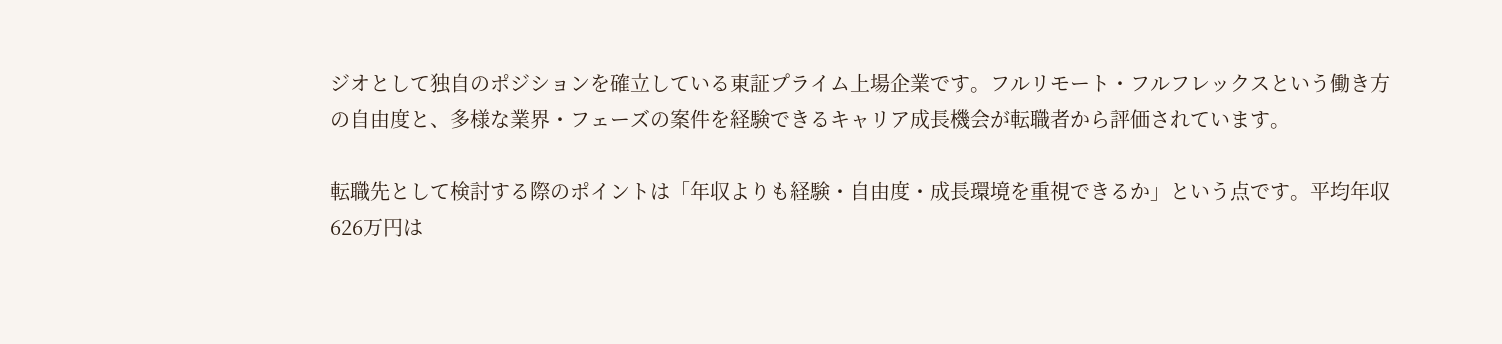ジオとして独自のポジションを確立している東証プライム上場企業です。フルリモート・フルフレックスという働き方の自由度と、多様な業界・フェーズの案件を経験できるキャリア成長機会が転職者から評価されています。

転職先として検討する際のポイントは「年収よりも経験・自由度・成長環境を重視できるか」という点です。平均年収626万円は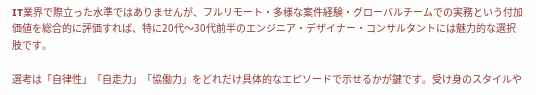IT業界で際立った水準ではありませんが、フルリモート・多様な案件経験・グローバルチームでの実務という付加価値を総合的に評価すれば、特に20代〜30代前半のエンジニア・デザイナー・コンサルタントには魅力的な選択肢です。

選考は「自律性」「自走力」「協働力」をどれだけ具体的なエピソードで示せるかが鍵です。受け身のスタイルや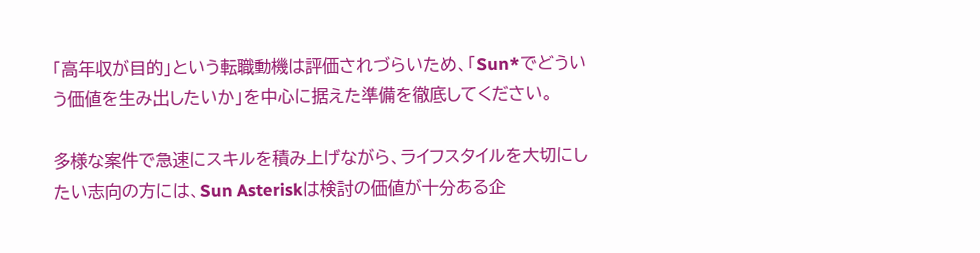「高年収が目的」という転職動機は評価されづらいため、「Sun*でどういう価値を生み出したいか」を中心に据えた準備を徹底してください。

多様な案件で急速にスキルを積み上げながら、ライフスタイルを大切にしたい志向の方には、Sun Asteriskは検討の価値が十分ある企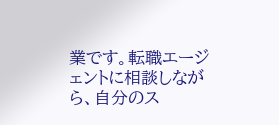業です。転職エージェントに相談しながら、自分のス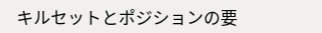キルセットとポジションの要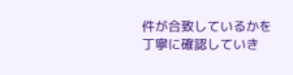件が合致しているかを丁寧に確認していき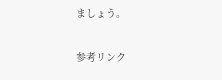ましょう。

参考リンク